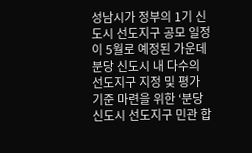성남시가 정부의 1기 신도시 선도지구 공모 일정이 5월로 예정된 가운데 분당 신도시 내 다수의 선도지구 지정 및 평가 기준 마련을 위한 ‘분당신도시 선도지구 민관 합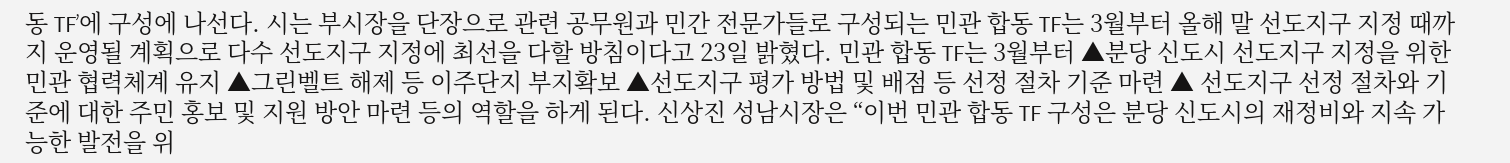동 TF’에 구성에 나선다. 시는 부시장을 단장으로 관련 공무원과 민간 전문가들로 구성되는 민관 합동 TF는 3월부터 올해 말 선도지구 지정 때까지 운영될 계획으로 다수 선도지구 지정에 최선을 다할 방침이다고 23일 밝혔다. 민관 합동 TF는 3월부터 ▲분당 신도시 선도지구 지정을 위한 민관 협력체계 유지 ▲그린벨트 해제 등 이주단지 부지확보 ▲선도지구 평가 방법 및 배점 등 선정 절차 기준 마련 ▲ 선도지구 선정 절차와 기준에 대한 주민 홍보 및 지원 방안 마련 등의 역할을 하게 된다. 신상진 성남시장은 “이번 민관 합동 TF 구성은 분당 신도시의 재정비와 지속 가능한 발전을 위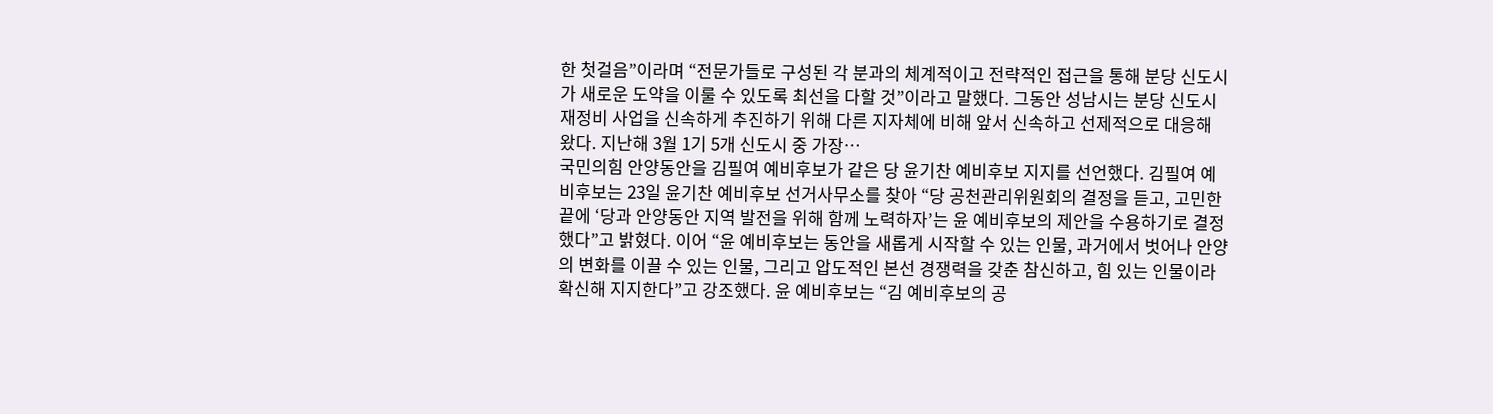한 첫걸음”이라며 “전문가들로 구성된 각 분과의 체계적이고 전략적인 접근을 통해 분당 신도시가 새로운 도약을 이룰 수 있도록 최선을 다할 것”이라고 말했다. 그동안 성남시는 분당 신도시 재정비 사업을 신속하게 추진하기 위해 다른 지자체에 비해 앞서 신속하고 선제적으로 대응해 왔다. 지난해 3월 1기 5개 신도시 중 가장…
국민의힘 안양동안을 김필여 예비후보가 같은 당 윤기찬 예비후보 지지를 선언했다. 김필여 예비후보는 23일 윤기찬 예비후보 선거사무소를 찾아 “당 공천관리위원회의 결정을 듣고, 고민한 끝에 ‘당과 안양동안 지역 발전을 위해 함께 노력하자’는 윤 예비후보의 제안을 수용하기로 결정했다”고 밝혔다. 이어 “윤 예비후보는 동안을 새롭게 시작할 수 있는 인물, 과거에서 벗어나 안양의 변화를 이끌 수 있는 인물, 그리고 압도적인 본선 경쟁력을 갖춘 참신하고, 힘 있는 인물이라 확신해 지지한다”고 강조했다. 윤 예비후보는 “김 예비후보의 공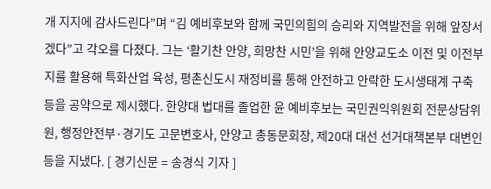개 지지에 감사드린다”며 “김 예비후보와 함께 국민의힘의 승리와 지역발전을 위해 앞장서겠다”고 각오를 다졌다. 그는 ‘활기찬 안양, 희망찬 시민’을 위해 안양교도소 이전 및 이전부지를 활용해 특화산업 육성, 평촌신도시 재정비를 통해 안전하고 안락한 도시생태계 구축 등을 공약으로 제시했다. 한양대 법대를 졸업한 윤 예비후보는 국민권익위원회 전문상담위원, 행정안전부·경기도 고문변호사, 안양고 총동문회장, 제20대 대선 선거대책본부 대변인 등을 지냈다. [ 경기신문 = 송경식 기자 ]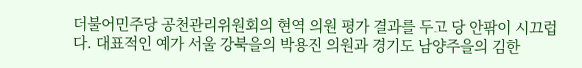더불어민주당 공천관리위원회의 현역 의원 평가 결과를 두고 당 안팎이 시끄럽다. 대표적인 예가 서울 강북을의 박용진 의원과 경기도 남양주을의 김한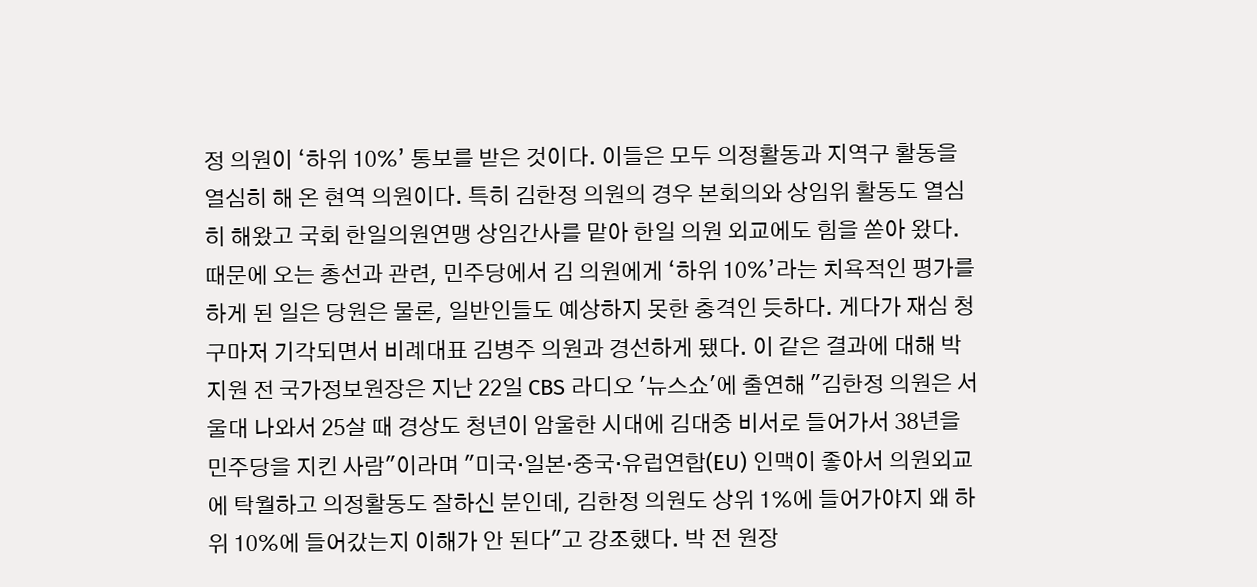정 의원이 ‘하위 10%’ 통보를 받은 것이다. 이들은 모두 의정활동과 지역구 활동을 열심히 해 온 현역 의원이다. 특히 김한정 의원의 경우 본회의와 상임위 활동도 열심히 해왔고 국회 한일의원연맹 상임간사를 맡아 한일 의원 외교에도 힘을 쏟아 왔다. 때문에 오는 총선과 관련, 민주당에서 김 의원에게 ‘하위 10%’라는 치욕적인 평가를 하게 된 일은 당원은 물론, 일반인들도 예상하지 못한 충격인 듯하다. 게다가 재심 청구마저 기각되면서 비례대표 김병주 의원과 경선하게 됐다. 이 같은 결과에 대해 박지원 전 국가정보원장은 지난 22일 CBS 라디오 '뉴스쇼'에 출연해 "김한정 의원은 서울대 나와서 25살 때 경상도 청년이 암울한 시대에 김대중 비서로 들어가서 38년을 민주당을 지킨 사람"이라며 "미국·일본·중국·유럽연합(EU) 인맥이 좋아서 의원외교에 탁월하고 의정활동도 잘하신 분인데, 김한정 의원도 상위 1%에 들어가야지 왜 하위 10%에 들어갔는지 이해가 안 된다"고 강조했다. 박 전 원장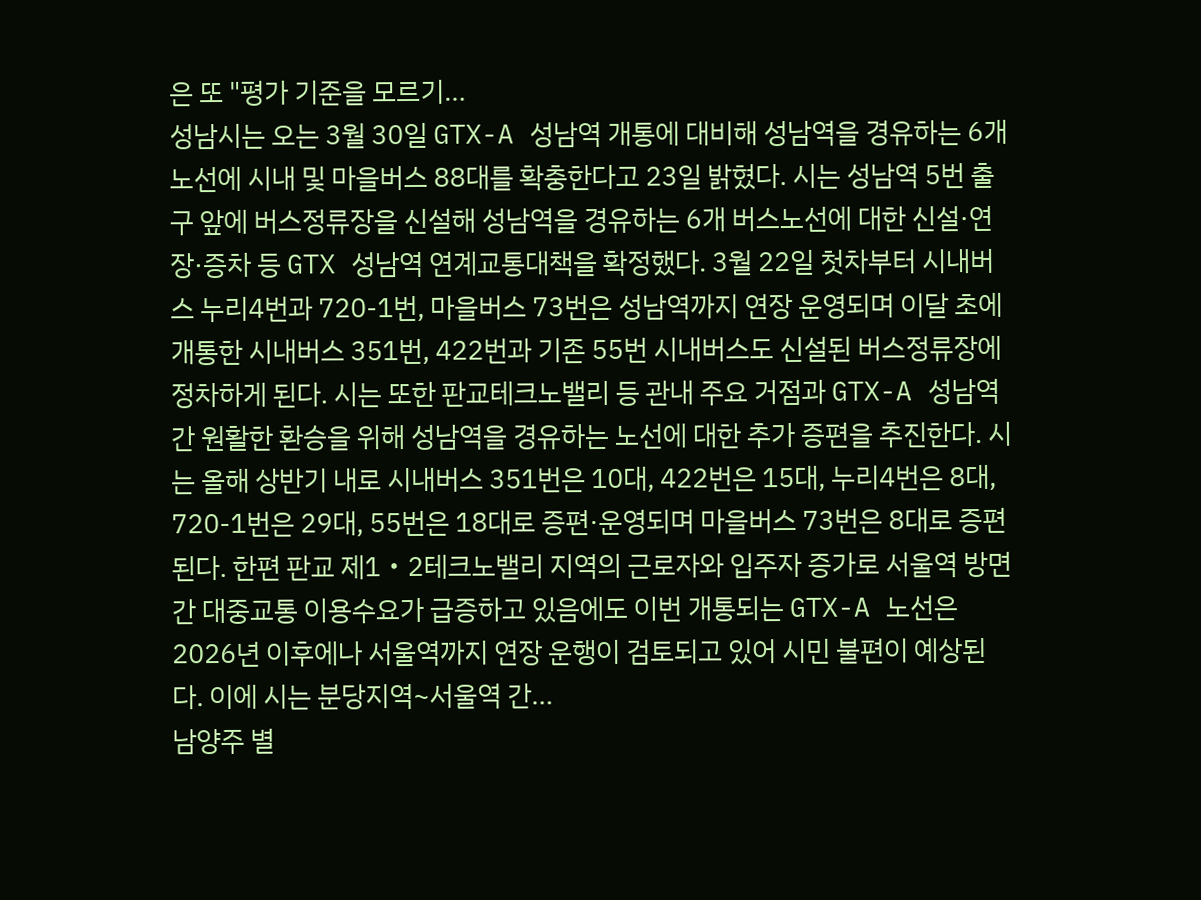은 또 "평가 기준을 모르기…
성남시는 오는 3월 30일 GTX-A 성남역 개통에 대비해 성남역을 경유하는 6개 노선에 시내 및 마을버스 88대를 확충한다고 23일 밝혔다. 시는 성남역 5번 출구 앞에 버스정류장을 신설해 성남역을 경유하는 6개 버스노선에 대한 신설·연장·증차 등 GTX 성남역 연계교통대책을 확정했다. 3월 22일 첫차부터 시내버스 누리4번과 720-1번, 마을버스 73번은 성남역까지 연장 운영되며 이달 초에 개통한 시내버스 351번, 422번과 기존 55번 시내버스도 신설된 버스정류장에 정차하게 된다. 시는 또한 판교테크노밸리 등 관내 주요 거점과 GTX-A 성남역 간 원활한 환승을 위해 성남역을 경유하는 노선에 대한 추가 증편을 추진한다. 시는 올해 상반기 내로 시내버스 351번은 10대, 422번은 15대, 누리4번은 8대, 720-1번은 29대, 55번은 18대로 증편·운영되며 마을버스 73번은 8대로 증편된다. 한편 판교 제1‧2테크노밸리 지역의 근로자와 입주자 증가로 서울역 방면 간 대중교통 이용수요가 급증하고 있음에도 이번 개통되는 GTX-A 노선은 2026년 이후에나 서울역까지 연장 운행이 검토되고 있어 시민 불편이 예상된다. 이에 시는 분당지역~서울역 간…
남양주 별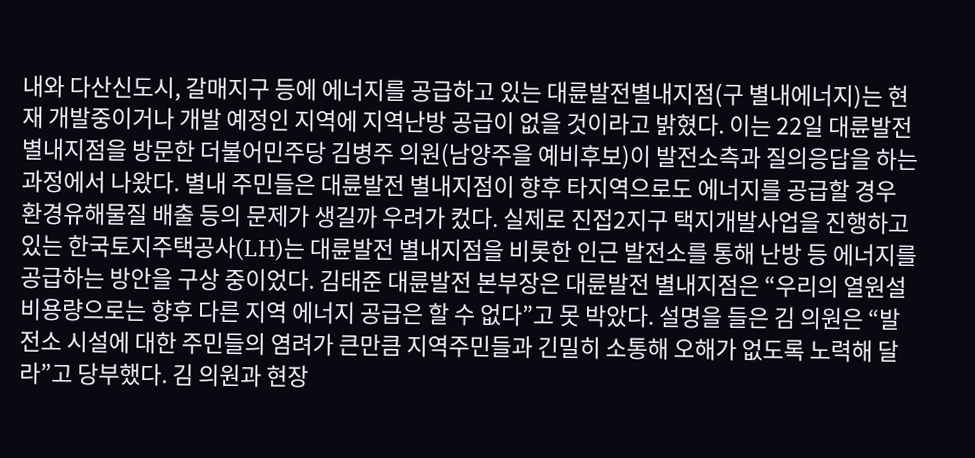내와 다산신도시, 갈매지구 등에 에너지를 공급하고 있는 대륜발전별내지점(구 별내에너지)는 현재 개발중이거나 개발 예정인 지역에 지역난방 공급이 없을 것이라고 밝혔다. 이는 22일 대륜발전 별내지점을 방문한 더불어민주당 김병주 의원(남양주을 예비후보)이 발전소측과 질의응답을 하는 과정에서 나왔다. 별내 주민들은 대륜발전 별내지점이 향후 타지역으로도 에너지를 공급할 경우 환경유해물질 배출 등의 문제가 생길까 우려가 컸다. 실제로 진접2지구 택지개발사업을 진행하고 있는 한국토지주택공사(LH)는 대륜발전 별내지점을 비롯한 인근 발전소를 통해 난방 등 에너지를 공급하는 방안을 구상 중이었다. 김태준 대륜발전 본부장은 대륜발전 별내지점은 “우리의 열원설비용량으로는 향후 다른 지역 에너지 공급은 할 수 없다”고 못 박았다. 설명을 들은 김 의원은 “발전소 시설에 대한 주민들의 염려가 큰만큼 지역주민들과 긴밀히 소통해 오해가 없도록 노력해 달라”고 당부했다. 김 의원과 현장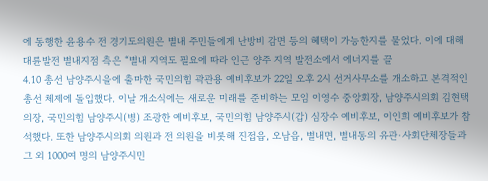에 동행한 윤용수 전 경기도의원은 별내 주민들에게 난방비 감면 등의 혜택이 가능한지를 물었다. 이에 대해 대륜발전 별내지점 측은 “별내 지역도 필요에 따라 인근 양주 지역 발전소에서 에너지를 끌
4.10 총선 남양주시을에 출마한 국민의힘 곽관용 예비후보가 22일 오후 2시 선거사무소를 개소하고 본격적인 총선 체제에 돌입했다. 이날 개소식에는 새로운 미래를 준비하는 모임 이영수 중앙회장, 남양주시의회 김현택 의장, 국민의힘 남양주시(병) 조광한 예비후보, 국민의힘 남양주시(갑) 심장수 예비후보, 이인희 예비후보가 참석했다. 또한 남양주시의회 의원과 전 의원을 비롯해 진접읍, 오남읍, 별내면, 별내동의 유관·사회단체장들과 그 외 1000여 명의 남양주시민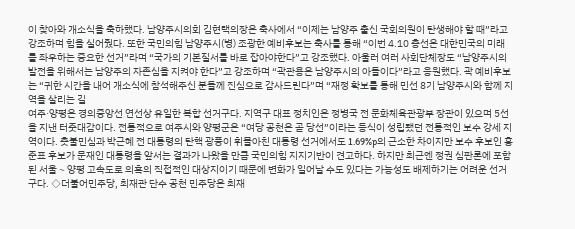이 찾아와 개소식을 축하했다. 남양주시의회 김현택의장은 축사에서 “이제는 남양주 출신 국회의원이 탄생해야 할 때”라고 강조하며 힘을 실어줬다. 또한 국민의힘 남양주시(병) 조광한 예비후보는 축사를 통해 “이번 4.10 총선은 대한민국의 미래를 좌우하는 중요한 선거”라며 “국가의 기본질서를 바로 잡아야한다”고 강조했다. 아울러 여러 사회단체장도 “남양주시의 발전을 위해서는 남양주의 자존심을 지켜야 한다”고 강조하며 “곽관용은 남양주시의 아들이다”라고 응원했다. 곽 예비후보는 “귀한 시간을 내어 개소식에 참석해주신 분들께 진심으로 감사드린다”며 “재정 확보를 통해 민선 8기 남양주시와 함께 지역을 살리는 길
여주·양평은 경의중앙선 연선상 유일한 복합 선거구다. 지역구 대표 정치인은 정병국 전 문화체육관광부 장관이 있으며 5선을 지낸 터줏대감이다. 전통적으로 여주시와 양평군은 “여당 공천은 곧 당선”이라는 등식이 성립됐던 전통적인 보수 강세 지역이다. 촛불민심과 박근혜 전 대통령의 탄핵 광풍이 휘몰아친 대통령 선거에서도 1.69%p의 근소한 차이지만 보수 후보인 홍준표 후보가 문재인 대통령을 앞서는 결과가 나왔을 만큼 국민의힘 지지기반이 견고하다. 하지만 최근엔 정권 심판론에 포함된 서울∼양평 고속도로 의혹의 직접적인 대상지이기 때문에 변화가 일어날 수도 있다는 가능성도 배제하기는 어려운 선거구다. ◇더불어민주당, 최재관 단수 공천 민주당은 최재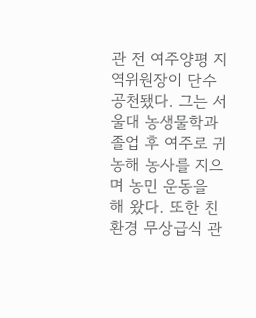관 전 여주양평 지역위원장이 단수 공천됐다. 그는 서울대 농생물학과 졸업 후 여주로 귀농해 농사를 지으며 농민 운동을 해 왔다. 또한 친환경 무상급식 관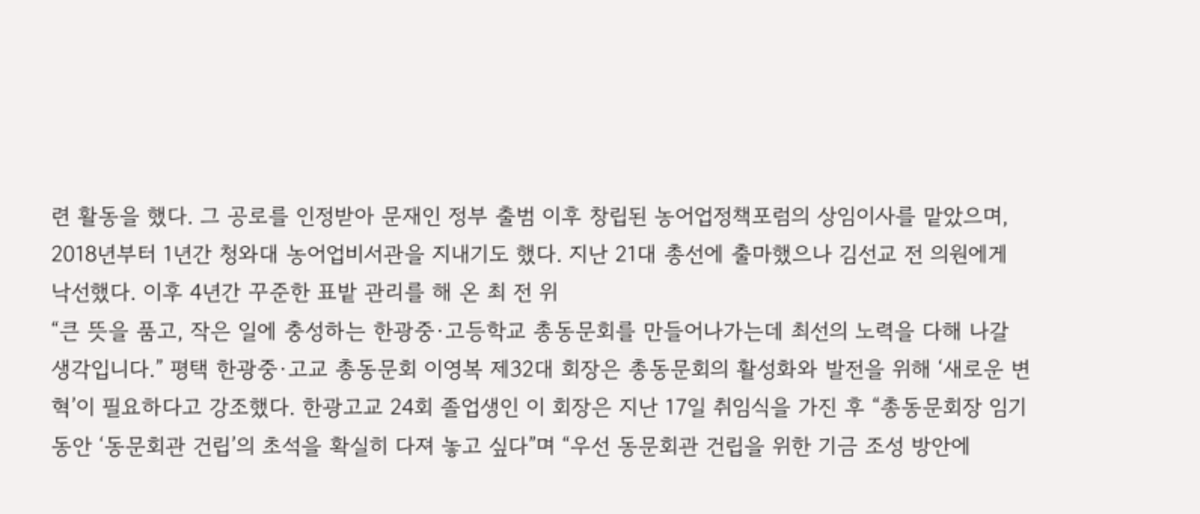련 활동을 했다. 그 공로를 인정받아 문재인 정부 출범 이후 창립된 농어업정책포럼의 상임이사를 맡았으며, 2018년부터 1년간 청와대 농어업비서관을 지내기도 했다. 지난 21대 총선에 출마했으나 김선교 전 의원에게 낙선했다. 이후 4년간 꾸준한 표밭 관리를 해 온 최 전 위
“큰 뜻을 품고, 작은 일에 충성하는 한광중·고등학교 총동문회를 만들어나가는데 최선의 노력을 다해 나갈 생각입니다.” 평택 한광중·고교 총동문회 이영복 제32대 회장은 총동문회의 활성화와 발전을 위해 ‘새로운 변혁’이 필요하다고 강조했다. 한광고교 24회 졸업생인 이 회장은 지난 17일 취임식을 가진 후 “총동문회장 임기 동안 ‘동문회관 건립’의 초석을 확실히 다져 놓고 싶다”며 “우선 동문회관 건립을 위한 기금 조성 방안에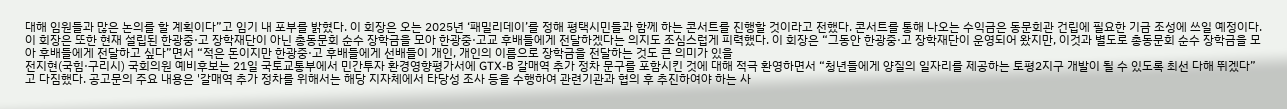대해 임원들과 많은 논의를 할 계획이다”고 임기 내 포부를 밝혔다. 이 회장은 오는 2025년 ‘패밀리데이’를 정해 평택시민들과 함께 하는 콘서트를 진행할 것이라고 전했다. 콘서트를 통해 나오는 수익금은 동문회관 건립에 필요한 기금 조성에 쓰일 예정이다. 이 회장은 또한 현재 설립된 한광중·고 장학재단이 아닌 총동문회 순수 장학금을 모아 한광중·고교 후배들에게 전달하겠다는 의지도 조심스럽게 피력했다. 이 회장은 “그동안 한광중·고 장학재단이 운영되어 왔지만, 이것과 별도로 총동문회 순수 장학금을 모아 후배들에게 전달하고 싶다”면서 “적은 돈이지만 한광중·고 후배들에게 선배들이 개인, 개인의 이름으로 장학금을 전달하는 것도 큰 의미가 있을
전지현(국힘·구리시) 국회의원 예비후보는 21일 국토교통부에서 민간투자 환경영향평가서에 GTX-B 갈매역 추가 정차 문구를 포함시킨 것에 대해 적극 환영하면서 “청년들에게 양질의 일자리를 제공하는 토평2지구 개발이 될 수 있도록 최선 다해 뛰겠다”고 다짐했다. 공고문의 주요 내용은 '갈매역 추가 정차를 위해서는 해당 지자체에서 타당성 조사 등을 수행하여 관련기관과 협의 후 추진하여야 하는 사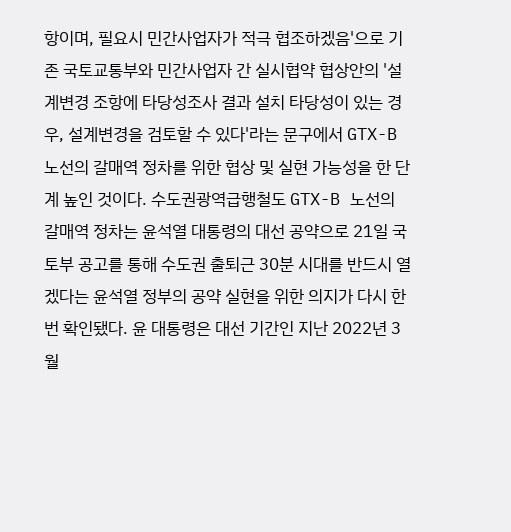항이며, 필요시 민간사업자가 적극 협조하겠음'으로 기존 국토교통부와 민간사업자 간 실시협약 협상안의 '설계변경 조항에 타당성조사 결과 설치 타당성이 있는 경우, 설계변경을 검토할 수 있다'라는 문구에서 GTX-B 노선의 갈매역 정차를 위한 협상 및 실현 가능성을 한 단계 높인 것이다. 수도권광역급행철도 GTX-B 노선의 갈매역 정차는 윤석열 대통령의 대선 공약으로 21일 국토부 공고를 통해 수도권 출퇴근 30분 시대를 반드시 열겠다는 윤석열 정부의 공약 실현을 위한 의지가 다시 한번 확인됐다. 윤 대통령은 대선 기간인 지난 2022년 3월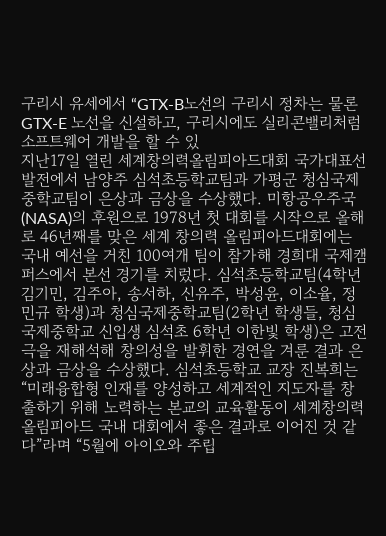구리시 유세에서 “GTX-B노선의 구리시 정차는 물론 GTX-E 노선을 신설하고, 구리시에도 실리콘밸리처럼 소프트웨어 개발을 할 수 있
지난17일 열린 세계창의력올림피아드대회 국가대표선발전에서 남양주 심석초등학교팀과 가평군 청심국제중학교팀이 은상과 금상을 수상했다. 미항공우주국(NASA)의 후원으로 1978년 첫 대회를 시작으로 올해로 46년째를 맞은 세계 창의력 올림피아드대회에는 국내 예선을 거친 100여개 팀이 참가해 경희대 국제캠퍼스에서 본선 경기를 치렀다. 심석초등학교팀(4학년 김기민, 김주아, 송서하, 신유주, 박성윤, 이소율, 정민규 학생)과 청심국제중학교팀(2학년 학생들, 청심국제중학교 신입생 심석초 6학년 이한빛 학생)은 고전극을 재해석해 창의성을 발휘한 경연을 겨룬 결과 은상과 금상을 수상했다. 심석초등학교 교장 진복희는 “미래융합형 인재를 양성하고 세계적인 지도자를 창출하기 위해 노력하는 본교의 교육활동이 세계창의력올림피아드 국내 대회에서 좋은 결과로 이어진 것 같다”라며 “5월에 아이오와 주립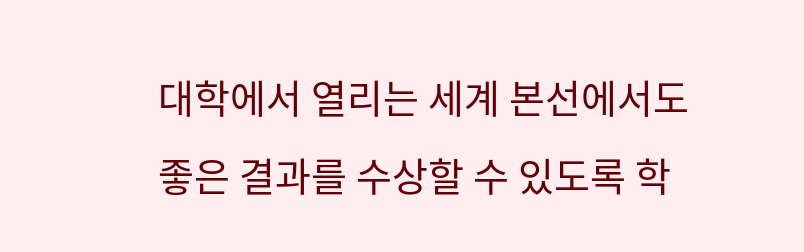대학에서 열리는 세계 본선에서도 좋은 결과를 수상할 수 있도록 학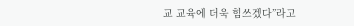교 교육에 더욱 힘쓰겠다”라고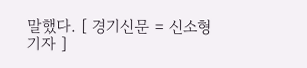말했다. [ 경기신문 = 신소형 기자 ]